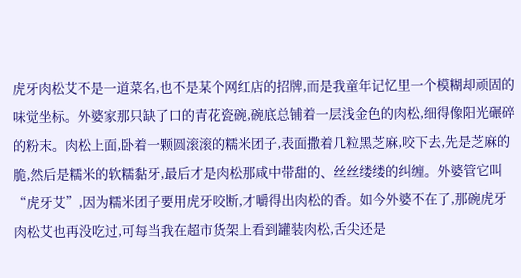虎牙肉松艾不是一道菜名,也不是某个网红店的招牌,而是我童年记忆里一个模糊却顽固的味觉坐标。外婆家那只缺了口的青花瓷碗,碗底总铺着一层浅金色的肉松,细得像阳光碾碎的粉末。肉松上面,卧着一颗圆滚滚的糯米团子,表面撒着几粒黑芝麻,咬下去,先是芝麻的脆,然后是糯米的软糯黏牙,最后才是肉松那咸中带甜的、丝丝缕缕的纠缠。外婆管它叫“虎牙艾”,因为糯米团子要用虎牙咬断,才嚼得出肉松的香。如今外婆不在了,那碗虎牙肉松艾也再没吃过,可每当我在超市货架上看到罐装肉松,舌尖还是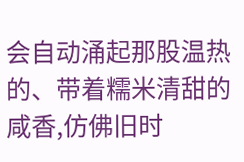会自动涌起那股温热的、带着糯米清甜的咸香,仿佛旧时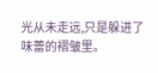光从未走远,只是躲进了味蕾的褶皱里。